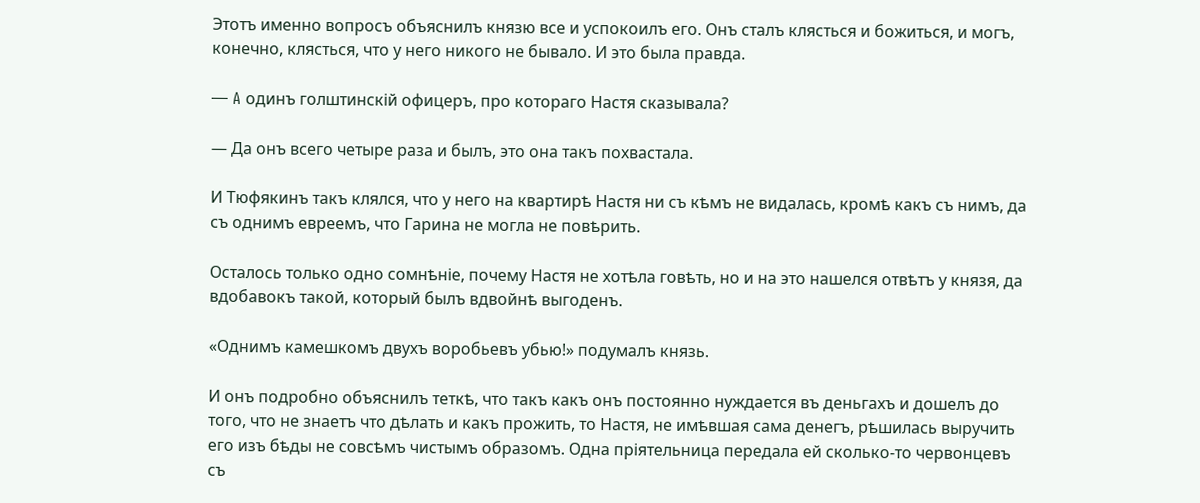Этотъ именно вопросъ объяснилъ князю все и успокоилъ его. Онъ сталъ клясться и божиться, и могъ, конечно, клясться, что у него никого не бывало. И это была правда.

— A одинъ голштинскій офицеръ, про котораго Настя сказывала?

— Да онъ всего четыре раза и былъ, это она такъ похвастала.

И Тюфякинъ такъ клялся, что у него на квартирѣ Настя ни съ кѣмъ не видалась, кромѣ какъ съ нимъ, да съ однимъ евреемъ, что Гарина не могла не повѣрить.

Осталось только одно сомнѣніе, почему Настя не хотѣла говѣть, но и на это нашелся отвѣтъ у князя, да вдобавокъ такой, который былъ вдвойнѣ выгоденъ.

«Однимъ камешкомъ двухъ воробьевъ убью!» подумалъ князь.

И онъ подробно объяснилъ теткѣ, что такъ какъ онъ постоянно нуждается въ деньгахъ и дошелъ до того, что не знаетъ что дѣлать и какъ прожить, то Настя, не имѣвшая сама денегъ, рѣшилась выручить его изъ бѣды не совсѣмъ чистымъ образомъ. Одна пріятельница передала ей сколько-то червонцевъ съ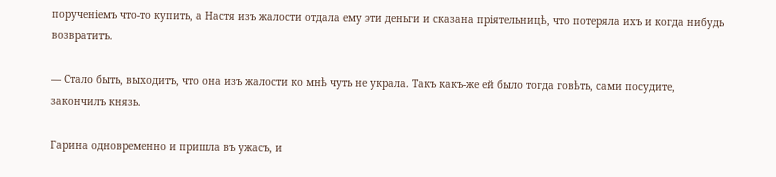порученіемъ что-то купить, а Настя изъ жалости отдала ему эти деньги и сказана пріятельницѣ, что потеряла ихъ и когда нибудь возвратитъ.

— Стало быть, выходитъ, что она изъ жалости ко мнѣ чуть не украла. Такъ какъ-же ей было тогда говѣть, сами посудите, закончилъ князь.

Гарина одновременно и пришла въ ужасъ, и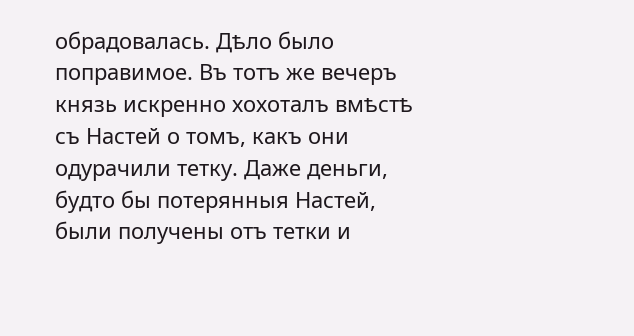обрадовалась. Дѣло было поправимое. Въ тотъ же вечеръ князь искренно хохоталъ вмѣстѣ съ Настей о томъ, какъ они одурачили тетку. Даже деньги, будто бы потерянныя Настей, были получены отъ тетки и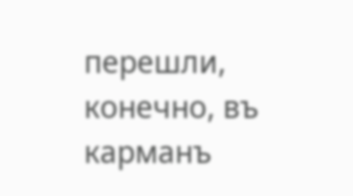перешли, конечно, въ карманъ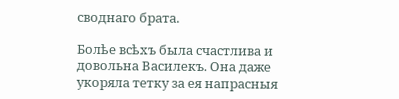своднаго брата.

Болѣе всѣхъ была счастлива и довольна Василекъ. Она даже укоряла тетку за ея напрасныя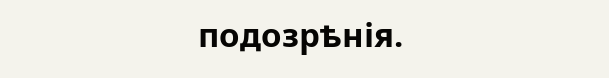подозрѣнія.